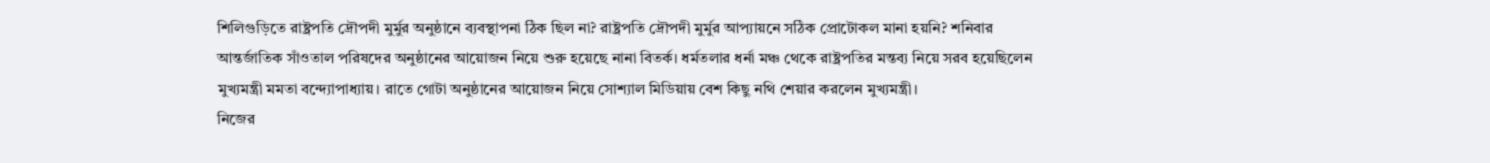শিলিগুড়িতে রাষ্ট্রপতি দ্রৌপদী মুর্মুর অনুষ্ঠানে ব্যবস্থাপনা ঠিক ছিল না? রাষ্ট্রপতি দ্রৌপদী মুর্মুর আপ্যায়নে সঠিক প্রোটোকল মানা হয়নি? শনিবার আন্তর্জাতিক সাঁওতাল পরিষদের অনুষ্ঠানের আয়োজন নিয়ে শুরু হয়েছে নানা বিতর্ক। ধর্মতলার ধর্না মঞ্চ থেকে রাষ্ট্রপতির মন্তব্য নিয়ে সরব হয়েছিলেন মুখ্যমন্ত্রী মমতা বন্দ্যোপাধ্যায়। রাতে গোটা অনুষ্ঠানের আয়োজন নিয়ে সোশ্যাল মিডিয়ায় বেশ কিছু নথি শেয়ার করলেন মুখ্যমন্ত্রী।
নিজের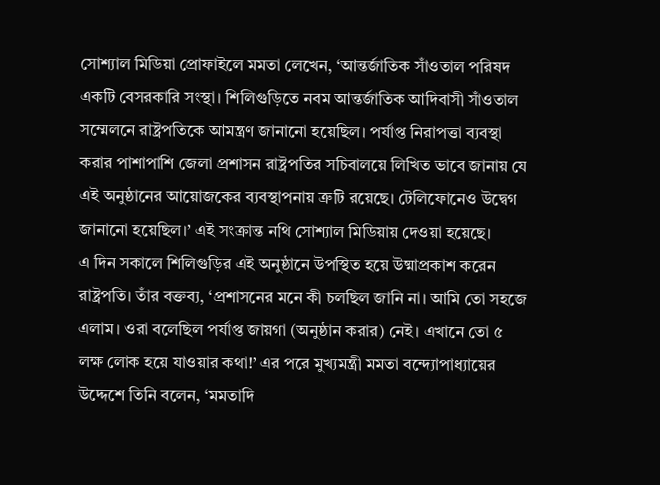সোশ্যাল মিডিয়া প্রোফাইলে মমতা লেখেন, ‘আন্তর্জাতিক সাঁওতাল পরিষদ একটি বেসরকারি সংস্থা। শিলিগুড়িতে নবম আন্তর্জাতিক আদিবাসী সাঁওতাল সম্মেলনে রাষ্ট্রপতিকে আমন্ত্রণ জানানো হয়েছিল। পর্যাপ্ত নিরাপত্তা ব্যবস্থা করার পাশাপাশি জেলা প্রশাসন রাষ্ট্রপতির সচিবালয়ে লিখিত ভাবে জানায় যে এই অনুষ্ঠানের আয়োজকের ব্যবস্থাপনায় ত্রুটি রয়েছে। টেলিফোনেও উদ্বেগ জানানো হয়েছিল।’ এই সংক্রান্ত নথি সোশ্যাল মিডিয়ায় দেওয়া হয়েছে।
এ দিন সকালে শিলিগুড়ির এই অনুষ্ঠানে উপস্থিত হয়ে উষ্মাপ্রকাশ করেন রাষ্ট্রপতি। তাঁর বক্তব্য, ‘প্রশাসনের মনে কী চলছিল জানি না। আমি তো সহজে এলাম। ওরা বলেছিল পর্যাপ্ত জায়গা (অনুষ্ঠান করার) নেই। এখানে তো ৫ লক্ষ লোক হয়ে যাওয়ার কথা!’ এর পরে মুখ্যমন্ত্রী মমতা বন্দ্যোপাধ্যায়ের উদ্দেশে তিনি বলেন, ‘মমতাদি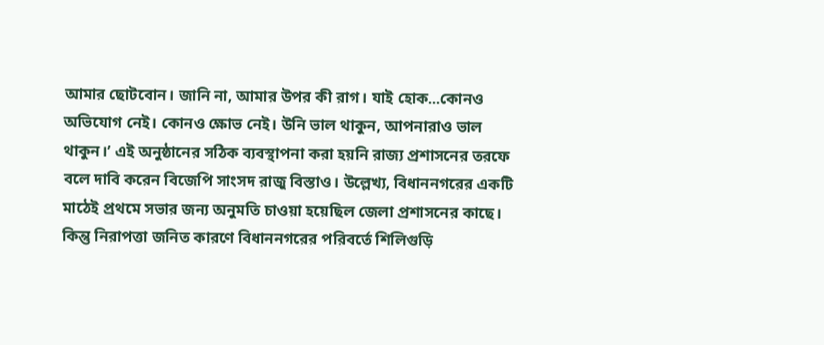আমার ছোটবোন। জানি না, আমার উপর কী রাগ। যাই হোক...কোনও অভিযোগ নেই। কোনও ক্ষোভ নেই। উনি ভাল থাকুন, আপনারাও ভাল থাকুন।’ এই অনুষ্ঠানের সঠিক ব্যবস্থাপনা করা হয়নি রাজ্য প্রশাসনের তরফে বলে দাবি করেন বিজেপি সাংসদ রাজু বিস্তাও। উল্লেখ্য, বিধাননগরের একটি মাঠেই প্রথমে সভার জন্য অনুমতি চাওয়া হয়েছিল জেলা প্রশাসনের কাছে। কিন্তু নিরাপত্তা জনিত কারণে বিধাননগরের পরিবর্তে শিলিগুড়ি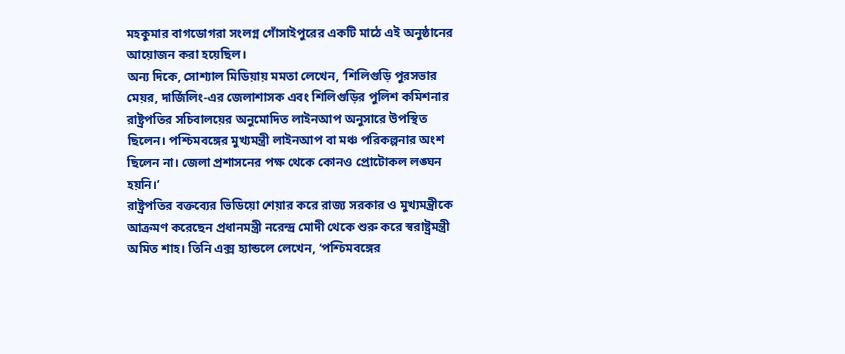মহকুমার বাগডোগরা সংলগ্ন গোঁসাইপুরের একটি মাঠে এই অনুষ্ঠানের আয়োজন করা হয়েছিল।
অন্য দিকে, সোশ্যাল মিডিয়ায় মমতা লেখেন, ‘শিলিগুড়ি পুরসভার মেয়র, দার্জিলিং-এর জেলাশাসক এবং শিলিগুড়ির পুলিশ কমিশনার রাষ্ট্রপতির সচিবালয়ের অনুমোদিত লাইনআপ অনুসারে উপস্থিত ছিলেন। পশ্চিমবঙ্গের মুখ্যমন্ত্রী লাইনআপ বা মঞ্চ পরিকল্পনার অংশ ছিলেন না। জেলা প্রশাসনের পক্ষ থেকে কোনও প্রোটোকল লঙ্ঘন হয়নি।’
রাষ্ট্রপতির বক্তব্যের ভিডিয়ো শেয়ার করে রাজ্য সরকার ও মুখ্যমন্ত্রীকে আক্রমণ করেছেন প্রধানমন্ত্রী নরেন্দ্র মোদী থেকে শুরু করে স্বরাষ্ট্রমন্ত্রী অমিত শাহ। তিনি এক্স হ্যান্ডলে লেখেন, ‘পশ্চিমবঙ্গের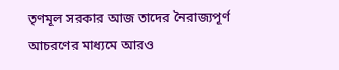তৃণমূল সরকার আজ তাদের নৈরাজ্যপূর্ণ আচরণের মাধ্যমে আরও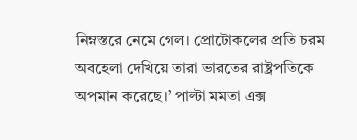নিম্নস্তরে নেমে গেল। প্রোটোকলের প্রতি চরম অবহেলা দেখিয়ে তারা ভারতের রাষ্ট্রপতিকে অপমান করেছে।’ পাল্টা মমতা এক্স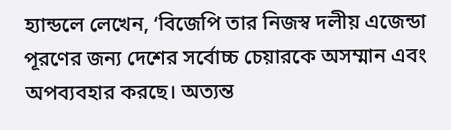হ্যান্ডলে লেখেন, ‘বিজেপি তার নিজস্ব দলীয় এজেন্ডা পূরণের জন্য দেশের সর্বোচ্চ চেয়ারকে অসম্মান এবং অপব্যবহার করছে। অত্যন্ত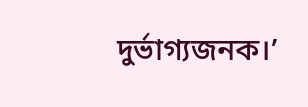দুর্ভাগ্যজনক।’